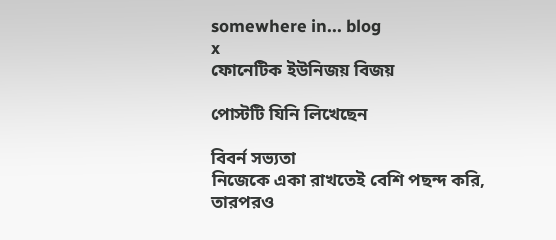somewhere in... blog
x
ফোনেটিক ইউনিজয় বিজয়

পোস্টটি যিনি লিখেছেন

বিবর্ন সভ্যতা
নিজেকে একা রাখতেই বেশি পছন্দ করি, তারপরও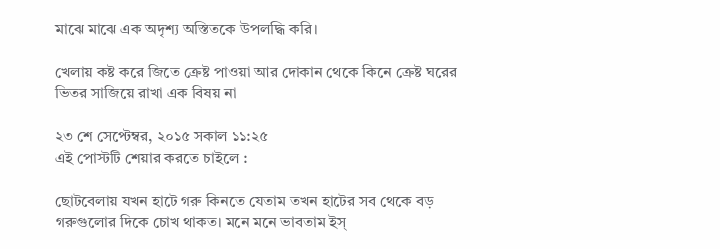মাঝে মাঝে এক অদৃশ্য অস্তিতকে উপলদ্ধি করি।

খেলায় কষ্ট করে জিতে ক্রেষ্ট পাওয়া আর দোকান থেকে কিনে ক্রেষ্ট ঘরের ভিতর সাজিয়ে রাখা এক বিষয় না

২৩ শে সেপ্টেম্বর, ২০১৫ সকাল ১১:২৫
এই পোস্টটি শেয়ার করতে চাইলে :

ছোটবেলায় যখন হাটে গরু কিনতে যেতাম তখন হাটের সব থেকে বড় গরুগুলোর দিকে চোখ থাকত। মনে মনে ভাবতাম ইস্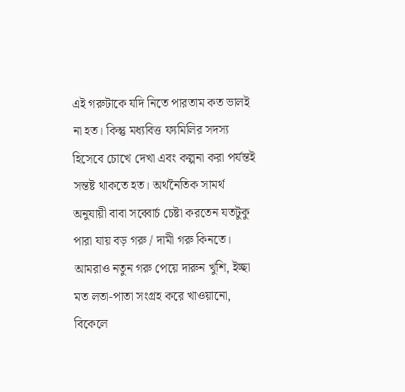এই গরুটাকে যদি নিতে পারতাম কত ভালই না হত। কিন্তু মধ্যবিত্ত ফ্যমিলির সদস্য হিসেবে চোখে দেখা এবং কল্পনা করা পর্যন্তই সন্তষ্ট থাকতে হত। অর্থনৈতিক সামর্থ অনুযায়ী বাবা সব্বোর্চ চেষ্টা করতেন যতটুকু পারা যায় বড় গরু / দামী গরু কিনতে। আমরাও নতুন গরু পেয়ে দারুন খুশি, ইচ্ছা মত লতা-পাতা সংগ্রহ করে খাওয়ানো, বিকেলে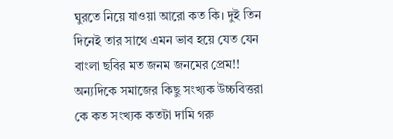ঘুরতে নিয়ে যাওয়া আরো কত কি। দুই তিন দিনেই তার সাথে এমন ভাব হয়ে যেত যেন বাংলা ছবির মত জনম জনমের প্রেম!! অন্যদিকে সমাজের কিছু সংখ্যক উচ্চবিত্তরা কে কত সংখ্যক কতটা দামি গরু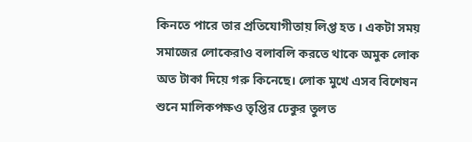কিনতে পারে তার প্রতিযোগীতায় লিপ্ত হত । একটা সময় সমাজের লোকেরাও বলাবলি করতে থাকে অমুক লোক অত টাকা দিয়ে গরু কিনেছে। লোক মুখে এসব বিশেষন শুনে মালিকপক্ষও তৃপ্তির ঢেকুর তুলত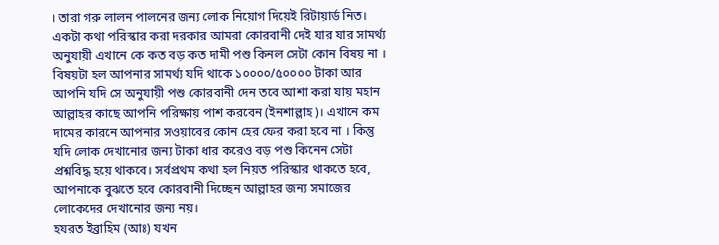। তারা গরু লালন পালনের জন্য লোক নিয়োগ দিয়েই রিটায়ার্ড নিত।
একটা কথা পরিস্কার করা দরকার আমরা কোরবানী দেই যার যার সামর্থ্য অনুযায়ী এখানে কে কত বড় কত দামী পশু কিনল সেটা কোন বিষয় না । বিষয়টা হল আপনার সামর্থ্য যদি থাকে ১০০০০/৫০০০০ টাকা আর আপনি যদি সে অনুযায়ী পশু কোরবানী দেন তবে আশা করা যায় মহান আল্লাহর কাছে আপনি পরিক্ষায় পাশ করবেন (ইনশাল্লাহ)। এখানে কম দামের কারনে আপনার সওয়াবের কোন হের ফের করা হবে না । কিন্তু যদি লোক দেখানোর জন্য টাকা ধার করেও বড় পশু কিনেন সেটা প্রশ্নবিদ্ধ হয়ে থাকবে। সর্বপ্রথম কথা হল নিয়ত পরিস্কার থাকতে হবে, আপনাকে বুঝতে হবে কোরবানী দিচ্ছেন আল্লাহর জন্য সমাজের লোকেদের দেখানোর জন্য নয়।
হযরত ইব্রাহিম (আঃ) যখন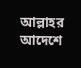আল্লাহর আদেশে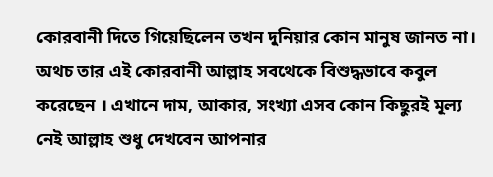কোরবানী দিতে গিয়েছিলেন তখন দুনিয়ার কোন মানুষ জানত না। অথচ তার এই কোরবানী আল্লাহ সবথেকে বিশুদ্ধভাবে কবুল করেছেন । এখানে দাম, আকার, সংখ্যা এসব কোন কিছুরই মূল্য নেই আল্লাহ শুধু দেখবেন আপনার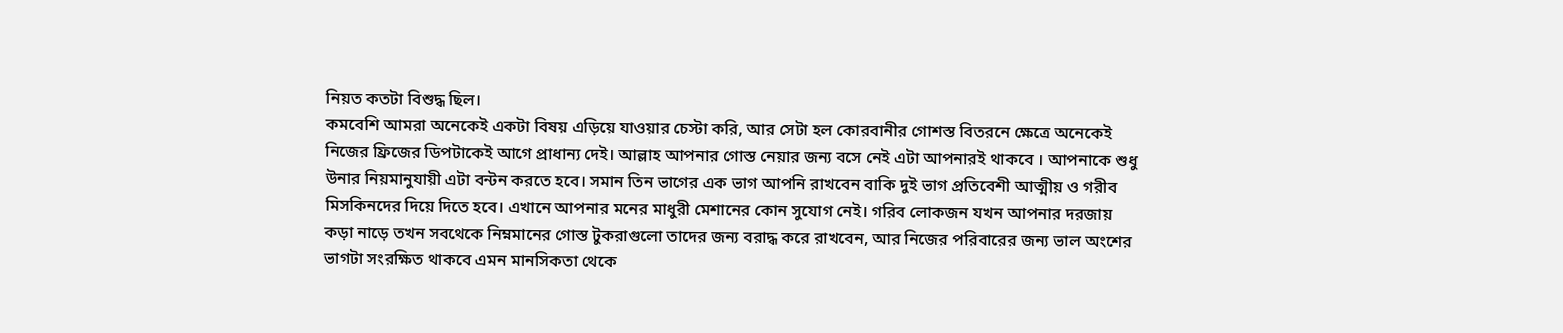নিয়ত কতটা বিশুদ্ধ ছিল।
কমবেশি আমরা অনেকেই একটা বিষয় এড়িয়ে যাওয়ার চেস্টা করি, আর সেটা হল কোরবানীর গোশস্ত বিতরনে ক্ষেত্রে অনেকেই নিজের ফ্রিজের ডিপটাকেই আগে প্রাধান্য দেই। আল্লাহ আপনার গোস্ত নেয়ার জন্য বসে নেই এটা আপনারই থাকবে । আপনাকে শুধু উনার নিয়মানুযায়ী এটা বন্টন করতে হবে। সমান তিন ভাগের এক ভাগ আপনি রাখবেন বাকি দুই ভাগ প্রতিবেশী আত্মীয় ও গরীব মিসকিনদের দিয়ে দিতে হবে। এখানে আপনার মনের মাধুরী মেশানের কোন সুযোগ নেই। গরিব লোকজন যখন আপনার দরজায় কড়া নাড়ে তখন সবথেকে নিম্নমানের গোস্ত টুকরাগুলো তাদের জন্য বরাদ্ধ করে রাখবেন, আর নিজের পরিবারের জন্য ভাল অংশের ভাগটা সংরক্ষিত থাকবে এমন মানসিকতা থেকে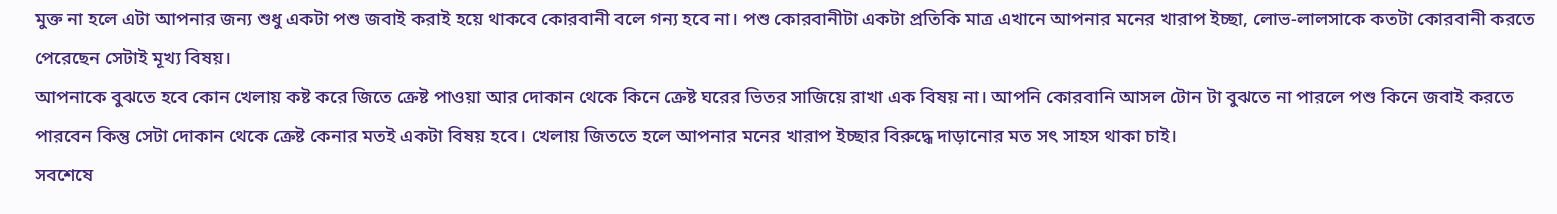মুক্ত না হলে এটা আপনার জন্য শুধু একটা পশু জবাই করাই হয়ে থাকবে কোরবানী বলে গন্য হবে না। পশু কোরবানীটা একটা প্রতিকি মাত্র এখানে আপনার মনের খারাপ ইচ্ছা, লোভ-লালসাকে কতটা কোরবানী করতে পেরেছেন সেটাই মূখ্য বিষয়।
আপনাকে বুঝতে হবে কোন খেলায় কষ্ট করে জিতে ক্রেষ্ট পাওয়া আর দোকান থেকে কিনে ক্রেষ্ট ঘরের ভিতর সাজিয়ে রাখা এক বিষয় না। আপনি কোরবানি আসল টোন টা বুঝতে না পারলে পশু কিনে জবাই করতে পারবেন কিন্তু সেটা দোকান থেকে ক্রেষ্ট কেনার মতই একটা বিষয় হবে। খেলায় জিততে হলে আপনার মনের খারাপ ইচ্ছার বিরুদ্ধে দাড়ানোর মত সৎ সাহস থাকা চাই।
সবশেষে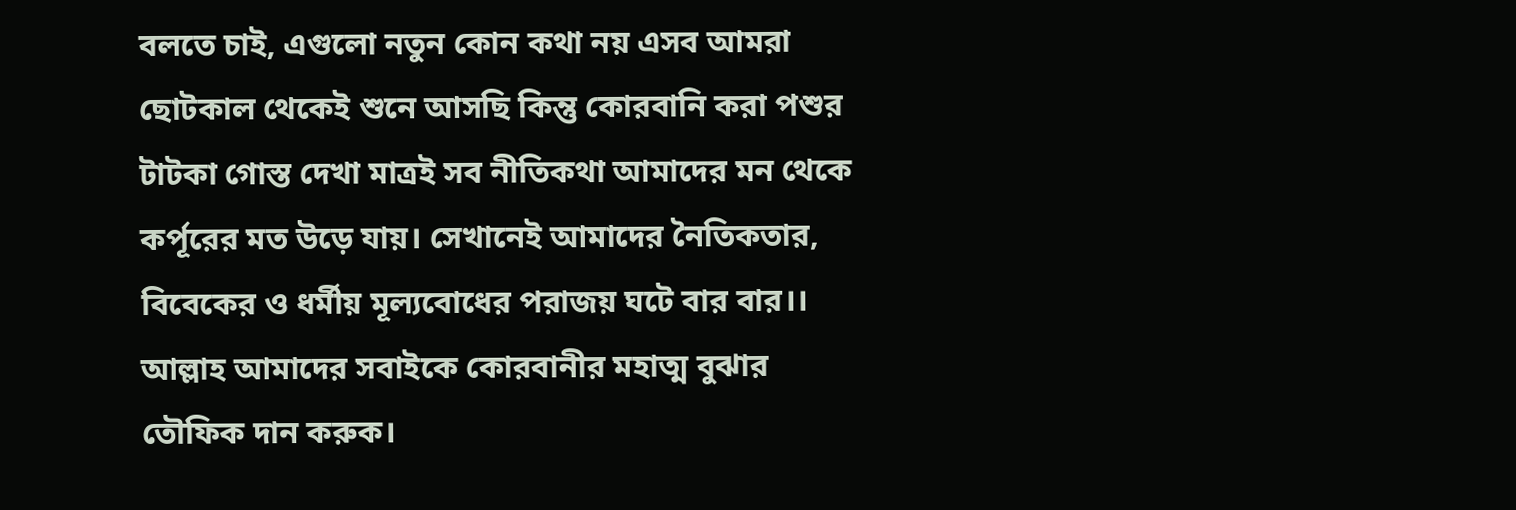বলতে চাই, এগুলো নতুন কোন কথা নয় এসব আমরা ছোটকাল থেকেই শুনে আসছি কিন্তু কোরবানি করা পশুর টাটকা গোস্ত দেখা মাত্রই সব নীতিকথা আমাদের মন থেকে কর্পূরের মত উড়ে যায়। সেখানেই আমাদের নৈতিকতার, বিবেকের ও ধর্মীয় মূল্যবোধের পরাজয় ঘটে বার বার।। আল্লাহ আমাদের সবাইকে কোরবানীর মহাত্ম বুঝার তৌফিক দান করুক।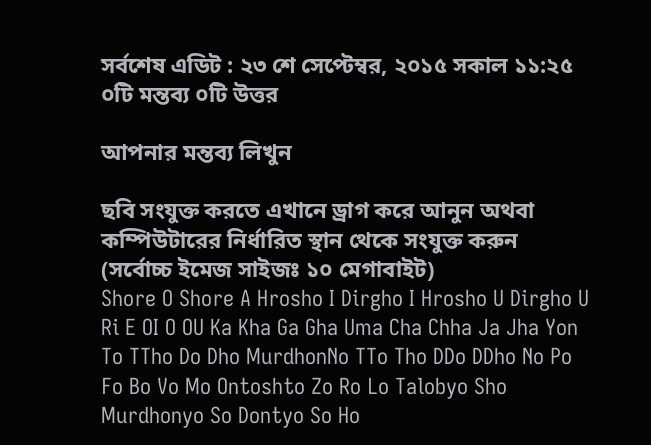সর্বশেষ এডিট : ২৩ শে সেপ্টেম্বর, ২০১৫ সকাল ১১:২৫
০টি মন্তব্য ০টি উত্তর

আপনার মন্তব্য লিখুন

ছবি সংযুক্ত করতে এখানে ড্রাগ করে আনুন অথবা কম্পিউটারের নির্ধারিত স্থান থেকে সংযুক্ত করুন (সর্বোচ্চ ইমেজ সাইজঃ ১০ মেগাবাইট)
Shore O Shore A Hrosho I Dirgho I Hrosho U Dirgho U Ri E OI O OU Ka Kha Ga Gha Uma Cha Chha Ja Jha Yon To TTho Do Dho MurdhonNo TTo Tho DDo DDho No Po Fo Bo Vo Mo Ontoshto Zo Ro Lo Talobyo Sho Murdhonyo So Dontyo So Ho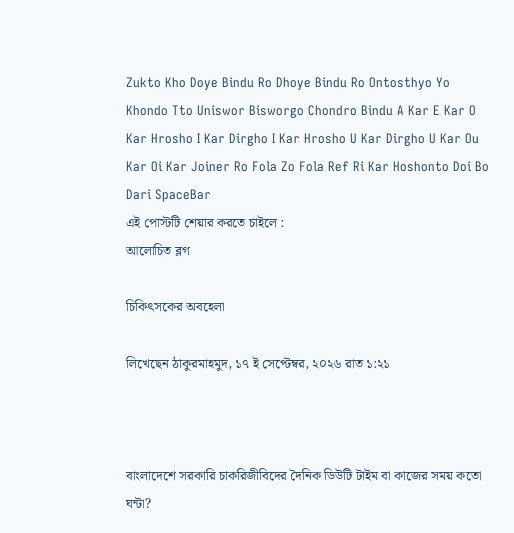Zukto Kho Doye Bindu Ro Dhoye Bindu Ro Ontosthyo Yo Khondo Tto Uniswor Bisworgo Chondro Bindu A Kar E Kar O Kar Hrosho I Kar Dirgho I Kar Hrosho U Kar Dirgho U Kar Ou Kar Oi Kar Joiner Ro Fola Zo Fola Ref Ri Kar Hoshonto Doi Bo Dari SpaceBar
এই পোস্টটি শেয়ার করতে চাইলে :
আলোচিত ব্লগ

চিকিৎসকের অবহেলা

লিখেছেন ঠাকুরমাহমুদ, ১৭ ই সেপ্টেম্বর, ২০২৬ রাত ১:২১



বাংলাদেশে সরকারি চাকরিজীবিদের দৈনিক ডিউটি টাইম বা কাজের সময় কতো ঘন্টা?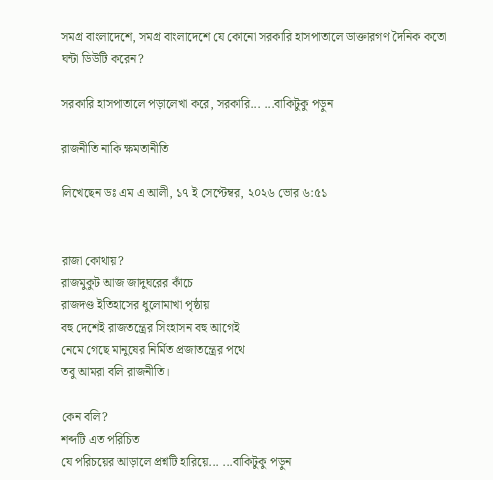সমগ্র বাংলাদেশে, সমগ্র বাংলাদেশে যে কোনো সরকারি হাসপাতালে ডাক্তারগণ দৈনিক কতো ঘন্টা ডিউটি করেন?

সরকারি হাসপাতালে পড়ালেখা করে, সরকারি... ...বাকিটুকু পড়ুন

রাজনীতি নাকি ক্ষমতানীতি

লিখেছেন ডঃ এম এ আলী, ১৭ ই সেপ্টেম্বর, ২০২৬ ভোর ৬:৫১


রাজা কোথায়?
রাজমুকুট আজ জাদুঘরের কাঁচে
রাজদণ্ড ইতিহাসের ধুলোমাখা পৃষ্ঠায়
বহু দেশেই রাজতন্ত্রের সিংহাসন বহু আগেই
নেমে গেছে মানুষের নির্মিত প্রজাতন্ত্রের পথে
তবু আমরা বলি রাজনীতি।

কেন বলি?
শব্দটি এত পরিচিত
যে পরিচয়ের আড়ালে প্রশ্নটি হারিয়ে... ...বাকিটুকু পড়ুন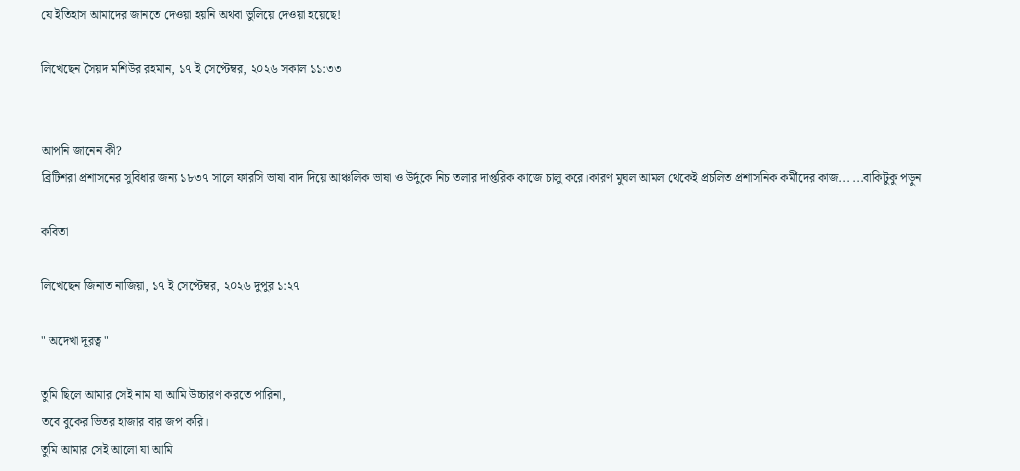যে ইতিহাস আমাদের জানতে দেওয়া হয়নি অথবা ভুলিয়ে দেওয়া হয়েছে!

লিখেছেন সৈয়দ মশিউর রহমান, ১৭ ই সেপ্টেম্বর, ২০২৬ সকাল ১১:৩৩


আপনি জানেন কী?
ব্রিটিশরা প্রশাসনের সুবিধার জন্য ১৮৩৭ সালে ফারসি ভাষা বাদ দিয়ে আঞ্চলিক ভাষা ও উর্দুকে নিচ তলার দাপ্তরিক কাজে চালু করে।কারণ মুঘল আমল থেকেই প্রচলিত প্রশাসনিক কর্মীদের কাজ... ...বাকিটুকু পড়ুন

কবিতা

লিখেছেন জিনাত নাজিয়া, ১৭ ই সেপ্টেম্বর, ২০২৬ দুপুর ১:২৭

" অদেখা দূরত্ব "

তুমি ছিলে আমার সেই নাম যা আমি উচ্চারণ করতে পারিনা,
তবে বুকের ভিতর হাজার বার জপ করি।
তুমি আমার সেই আলো যা আমি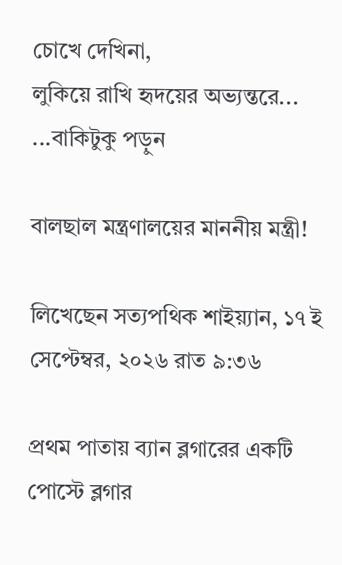চোখে দেখিনা,
লুকিয়ে রাখি হৃদয়ের অভ্যন্তরে... ...বাকিটুকু পড়ুন

বালছাল মন্ত্রণালয়ের মাননীয় মন্ত্রী!

লিখেছেন সত্যপথিক শাইয়্যান, ১৭ ই সেপ্টেম্বর, ২০২৬ রাত ৯:৩৬

প্রথম পাতায় ব্যান ব্লগারের একটি পোস্টে ব্লগার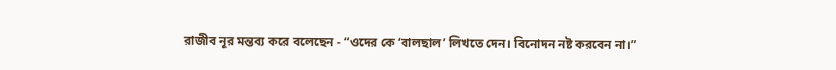রাজীব নূর মন্তব্য করে বলেছেন - “ওদের কে ‘বালছাল’ লিখতে দেন। বিনোদন নষ্ট করবেন না।”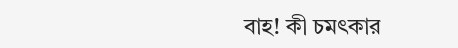বাহ! কী চমৎকার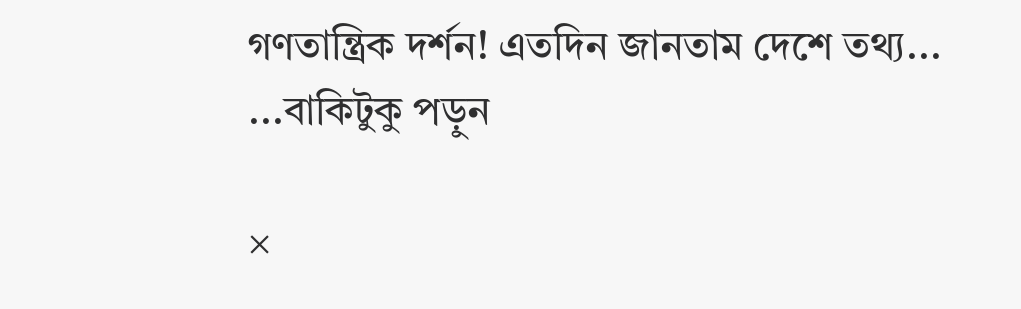গণতান্ত্রিক দর্শন! এতদিন জানতাম দেশে তথ্য... ...বাকিটুকু পড়ুন

×